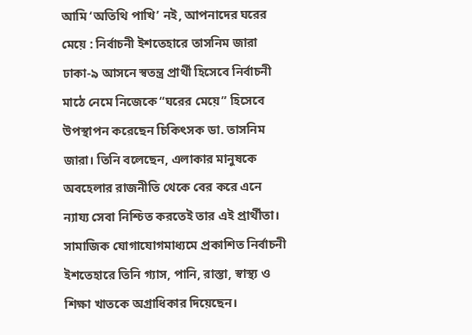আমি ‘অতিথি পাখি’ নই, আপনাদের ঘরের মেয়ে : নির্বাচনী ইশতেহারে তাসনিম জারা
ঢাকা-৯ আসনে স্বতন্ত্র প্রার্থী হিসেবে নির্বাচনী মাঠে নেমে নিজেকে “ঘরের মেয়ে” হিসেবে উপস্থাপন করেছেন চিকিৎসক ডা. তাসনিম জারা। তিনি বলেছেন, এলাকার মানুষকে অবহেলার রাজনীতি থেকে বের করে এনে ন্যায্য সেবা নিশ্চিত করতেই তার এই প্রার্থীতা। সামাজিক যোগাযোগমাধ্যমে প্রকাশিত নির্বাচনী ইশতেহারে তিনি গ্যাস, পানি, রাস্তা, স্বাস্থ্য ও শিক্ষা খাতকে অগ্রাধিকার দিয়েছেন।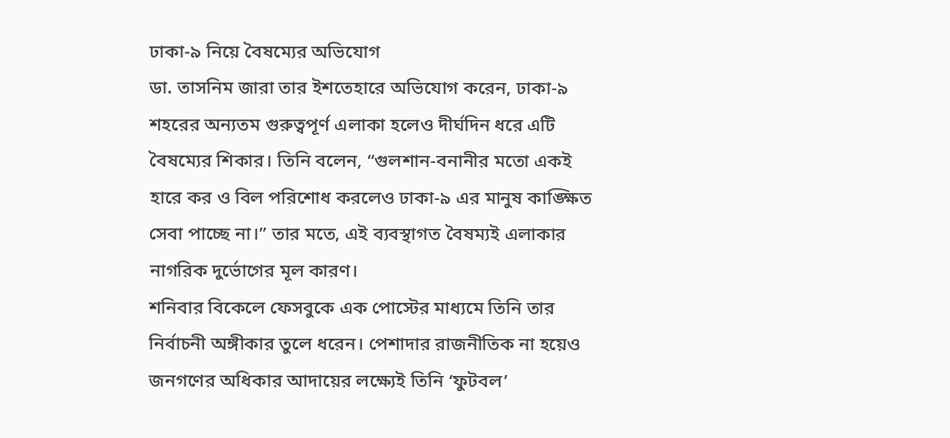ঢাকা-৯ নিয়ে বৈষম্যের অভিযোগ
ডা. তাসনিম জারা তার ইশতেহারে অভিযোগ করেন, ঢাকা-৯ শহরের অন্যতম গুরুত্বপূর্ণ এলাকা হলেও দীর্ঘদিন ধরে এটি বৈষম্যের শিকার। তিনি বলেন, “গুলশান-বনানীর মতো একই হারে কর ও বিল পরিশোধ করলেও ঢাকা-৯ এর মানুষ কাঙ্ক্ষিত সেবা পাচ্ছে না।” তার মতে, এই ব্যবস্থাগত বৈষম্যই এলাকার নাগরিক দুর্ভোগের মূল কারণ।
শনিবার বিকেলে ফেসবুকে এক পোস্টের মাধ্যমে তিনি তার নির্বাচনী অঙ্গীকার তুলে ধরেন। পেশাদার রাজনীতিক না হয়েও জনগণের অধিকার আদায়ের লক্ষ্যেই তিনি ‘ফুটবল’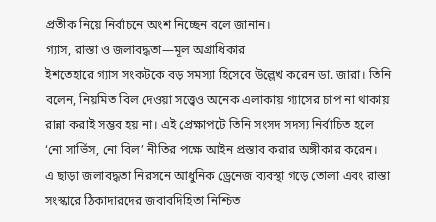প্রতীক নিয়ে নির্বাচনে অংশ নিচ্ছেন বলে জানান।
গ্যাস, রাস্তা ও জলাবদ্ধতা—মূল অগ্রাধিকার
ইশতেহারে গ্যাস সংকটকে বড় সমস্যা হিসেবে উল্লেখ করেন ডা. জারা। তিনি বলেন, নিয়মিত বিল দেওয়া সত্ত্বেও অনেক এলাকায় গ্যাসের চাপ না থাকায় রান্না করাই সম্ভব হয় না। এই প্রেক্ষাপটে তিনি সংসদ সদস্য নির্বাচিত হলে ‘নো সার্ভিস, নো বিল’ নীতির পক্ষে আইন প্রস্তাব করার অঙ্গীকার করেন।
এ ছাড়া জলাবদ্ধতা নিরসনে আধুনিক ড্রেনেজ ব্যবস্থা গড়ে তোলা এবং রাস্তা সংস্কারে ঠিকাদারদের জবাবদিহিতা নিশ্চিত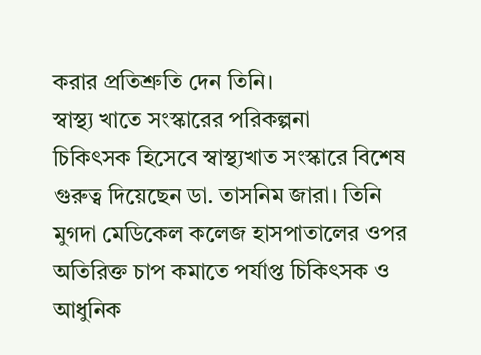করার প্রতিশ্রুতি দেন তিনি।
স্বাস্থ্য খাতে সংস্কারের পরিকল্পনা
চিকিৎসক হিসেবে স্বাস্থ্যখাত সংস্কারে বিশেষ গুরুত্ব দিয়েছেন ডা. তাসনিম জারা। তিনি মুগদা মেডিকেল কলেজ হাসপাতালের ওপর অতিরিক্ত চাপ কমাতে পর্যাপ্ত চিকিৎসক ও আধুনিক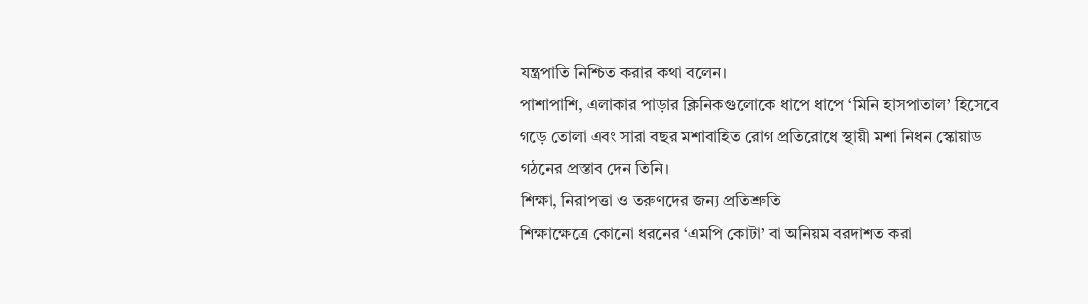যন্ত্রপাতি নিশ্চিত করার কথা বলেন।
পাশাপাশি, এলাকার পাড়ার ক্লিনিকগুলোকে ধাপে ধাপে ‘মিনি হাসপাতাল’ হিসেবে গড়ে তোলা এবং সারা বছর মশাবাহিত রোগ প্রতিরোধে স্থায়ী মশা নিধন স্কোয়াড গঠনের প্রস্তাব দেন তিনি।
শিক্ষা, নিরাপত্তা ও তরুণদের জন্য প্রতিশ্রুতি
শিক্ষাক্ষেত্রে কোনো ধরনের ‘এমপি কোটা’ বা অনিয়ম বরদাশত করা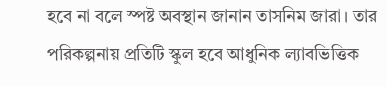হবে না বলে স্পষ্ট অবস্থান জানান তাসনিম জারা। তার পরিকল্পনায় প্রতিটি স্কুল হবে আধুনিক ল্যাবভিত্তিক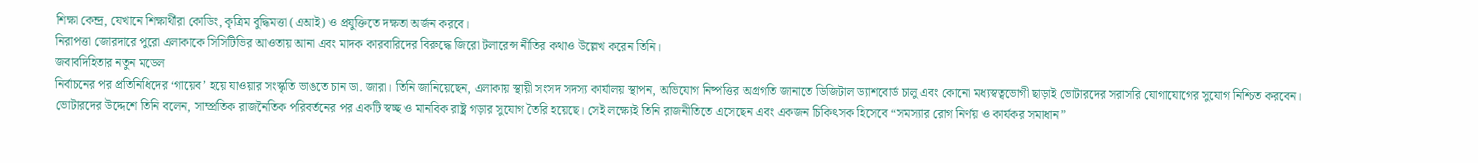শিক্ষা কেন্দ্র, যেখানে শিক্ষার্থীরা কোডিং, কৃত্রিম বুদ্ধিমত্তা (এআই) ও প্রযুক্তিতে দক্ষতা অর্জন করবে।
নিরাপত্তা জোরদারে পুরো এলাকাকে সিসিটিভির আওতায় আনা এবং মাদক কারবারিদের বিরুদ্ধে জিরো টলারেন্স নীতির কথাও উল্লেখ করেন তিনি।
জবাবদিহিতার নতুন মডেল
নির্বাচনের পর প্রতিনিধিদের ‘গায়েব’ হয়ে যাওয়ার সংস্কৃতি ভাঙতে চান ডা. জারা। তিনি জানিয়েছেন, এলাকায় স্থায়ী সংসদ সদস্য কার্যালয় স্থাপন, অভিযোগ নিষ্পত্তির অগ্রগতি জানাতে ডিজিটাল ড্যাশবোর্ড চালু এবং কোনো মধ্যস্বত্বভোগী ছাড়াই ভোটারদের সরাসরি যোগাযোগের সুযোগ নিশ্চিত করবেন।
ভোটারদের উদ্দেশে তিনি বলেন, সাম্প্রতিক রাজনৈতিক পরিবর্তনের পর একটি স্বচ্ছ ও মানবিক রাষ্ট্র গড়ার সুযোগ তৈরি হয়েছে। সেই লক্ষ্যেই তিনি রাজনীতিতে এসেছেন এবং একজন চিকিৎসক হিসেবে “সমস্যার রোগ নির্ণয় ও কার্যকর সমাধান”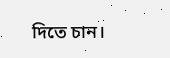দিতে চান।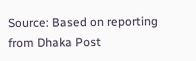Source: Based on reporting from Dhaka Post